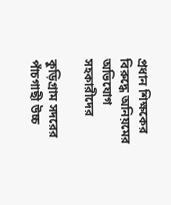প্রধান শিক্ষকের বিরুদ্ধে অ‌নিয়‌মের অভিযোগ সহকারীদের

কুড়িগ্রাম সদরের পাঁচগাছী উচ্চ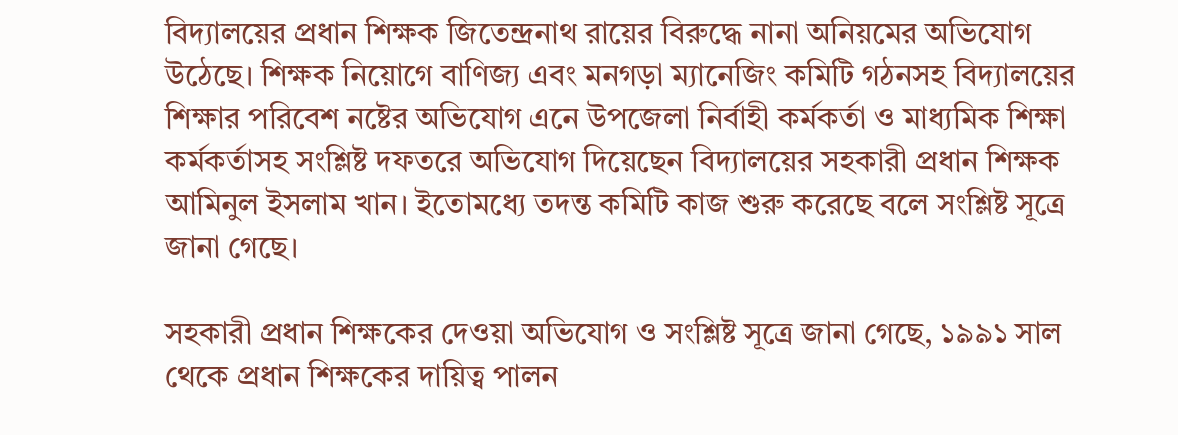বিদ্যালয়ের প্রধান শিক্ষক জিতেন্দ্রনাথ রায়ের বিরুদ্ধে নানা অনিয়মের অভিযোগ উঠেছে। শিক্ষক নিয়োগে বাণিজ্য এবং মনগড়া ম্যানেজিং কমিটি গঠনসহ বিদ্যালয়ের শিক্ষার পরিবেশ নষ্টের অভিযোগ এনে উপজেলা নির্বাহী কর্মকর্তা ও মাধ্যমিক শিক্ষা কর্মকর্তাসহ সংশ্লিষ্ট দফতরে অভিযোগ দিয়েছেন বিদ্যালয়ের সহকারী প্রধান শিক্ষক আমিনুল ইসলাম খান। ইতোমধ্যে তদন্ত কমিটি কাজ শুরু করেছে বলে সংশ্লিষ্ট সূত্রে জানা গেছে।

সহকারী প্রধান শিক্ষকের দেওয়া অভিযোগ ও সংশ্লিষ্ট সূত্রে জানা গেছে, ১৯৯১ সাল থেকে প্রধান শিক্ষকের দায়িত্ব পালন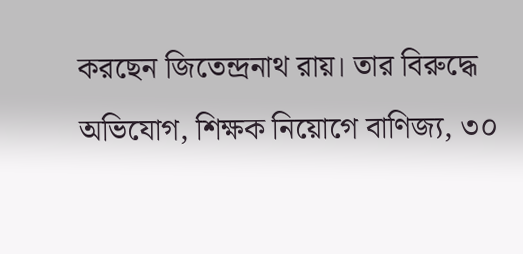করছেন জিতেন্দ্রনাথ রায়। তার বিরুদ্ধে অভিযোগ, শিক্ষক নিয়োগে বাণিজ্য, ৩০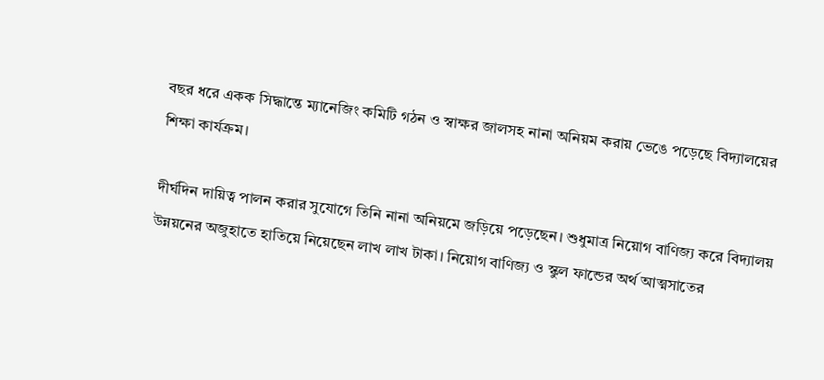বছর ধরে একক সিদ্ধান্তে ম্যানেজিং কমিটি গঠন ও স্বাক্ষর জালসহ নানা অনিয়ম করায় ভেঙে পড়েছে বিদ্যালয়ের শিক্ষা কার্যক্রম।

দীর্ঘদিন দায়িত্ব পালন করার সুযোগে তিনি নানা অনিয়মে জড়িয়ে পড়েছেন। শুধুমাত্র নিয়োগ বাণিজ্য করে বিদ্যালয় উন্নয়নের অজুহাতে হাতিয়ে নিয়েছেন লাখ লাখ টাকা। নিয়োগ বাণিজ্য ও স্কুল ফান্ডের অর্থ আত্মসাতের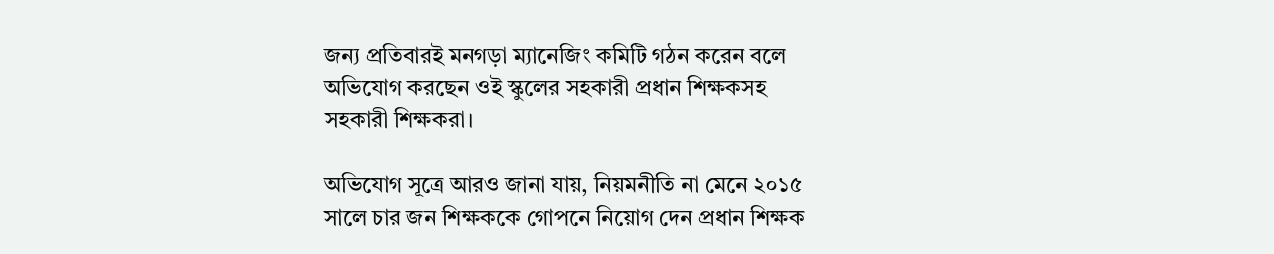জন্য প্রতিবারই মনগড়া ম্যানেজিং কমিটি গঠন করেন বলে অভিযোগ করছেন ওই স্কুলের সহকারী প্রধান শিক্ষকসহ সহকারী শিক্ষকরা।

অভিযোগ সূত্রে আরও জানা যায়, নিয়মনীতি না মেনে ২০১৫ সালে চার জন শিক্ষককে গোপনে নিয়োগ দেন প্রধান শিক্ষক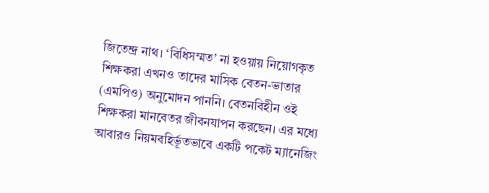জিতেন্দ্র নাথ। ‘বিধিসম্মত’ না হওয়ায় নিয়োগকৃত শিক্ষকরা এখনও তাদের মাসিক বেতন-ভাতার (এমপিও) অনুমোদন পাননি। বেতনবিহীন ওই শিক্ষকরা মানবেতর জীবনযাপন করছেন। এর মধ্যে আবারও নিয়মবহির্ভূতভাবে একটি পকেট ম্যানেজিং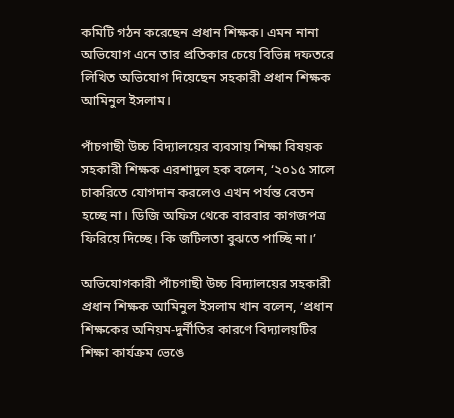কমিটি গঠন করেছেন প্রধান শিক্ষক। এমন নানা অভিযোগ এনে তার প্রতিকার চেয়ে বিভিন্ন দফতরে লিখিত অভিযোগ দিয়েছেন সহকারী প্রধান শিক্ষক আমিনুল ইসলাম।

পাঁচগাছী উচ্চ বিদ্যালয়ের ব্যবসায় শিক্ষা বিষয়ক সহকারী শিক্ষক এরশাদুল হক বলেন, ‘২০১৫ সালে চাকরিতে যোগদান করলেও এখন পর্যন্ত বেতন হচ্ছে না। ডিজি অফিস থেকে বারবার কাগজপত্র ফিরিয়ে দিচ্ছে। কি জটিলতা বুঝতে পাচ্ছি না।’

অভিযোগকারী পাঁচগাছী উচ্চ বিদ্যালয়ের সহকারী প্রধান শিক্ষক আমিনুল ইসলাম খান বলেন, ‘প্রধান শিক্ষকের অনিয়ম-দুর্নীতির কারণে বিদ্যালয়টির শিক্ষা কার্যক্রম ভেঙে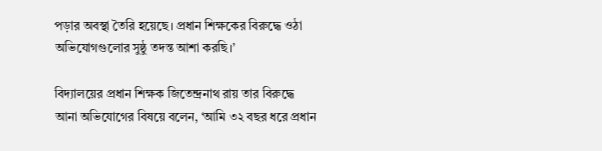পড়ার অবস্থা তৈরি হয়েছে। প্রধান শিক্ষকের বিরুদ্ধে ওঠা অভিযোগগুলোর সুষ্ঠু তদন্ত আশা করছি।’

বিদ্যালয়ের প্রধান শিক্ষক জিতেন্দ্রনাথ রায় তার বিরুদ্ধে আনা অভিযোগের বিষয়ে বলেন, ‘আমি ৩২ বছর ধরে প্রধান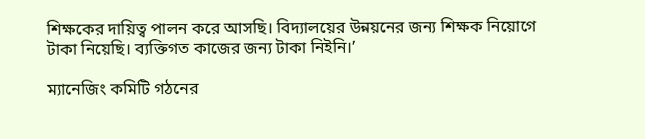শিক্ষকের দায়িত্ব পালন করে আসছি। বিদ্যালয়ের উন্নয়নের জন্য শিক্ষক নিয়োগে টাকা নিয়েছি। ব্যক্তিগত কাজের জন্য টাকা নিইনি।’

ম্যানেজিং কমিটি গঠনের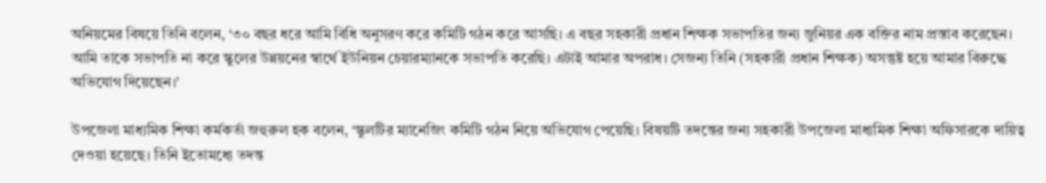অনিয়মের বিষয়ে তিনি বলেন, ‘৩০ বছর ধরে আমি বিধি অনুসরণ করে কমিটি গঠন করে আসছি। এ বছর সহকারী প্রধান শিক্ষক সভাপতির জন্য জুনিয়র এক বক্তির নাম প্রস্তাব করেছেন। আমি তাকে সভাপতি না করে স্কুলের উন্নয়নের স্বার্থে ইউনিয়ন চেয়ারম্যানকে সভাপতি করেছি। এটাই আমার অপরাধ। সেজন্য তিনি (সহকারী প্রধান শিক্ষক) অসন্তুষ্ট হয়ে আমার বিরুদ্ধে অভিযোগ দিয়েছেন।’

উপজেলা মাধ্যমিক শিক্ষা কর্মকর্তা জহুরুল হক বলেন, ‘স্কুলটির ম্যানেজিং কমিটি গঠন নিয়ে অভিযোগ পেয়েছি। বিষয়টি তদন্তের জন্য সহকারী উপজেলা মাধ্যমিক শিক্ষা অফিসারকে দায়িত্ব দেওয়া হয়েছে। তিনি ইতোমধ্যে তদন্ত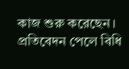কাজ শুরু করেছেন। প্রতিবেদন পেলে বিধি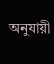অনুযায়ী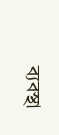ব্যবস্থা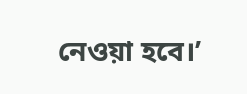নেওয়া হবে।’